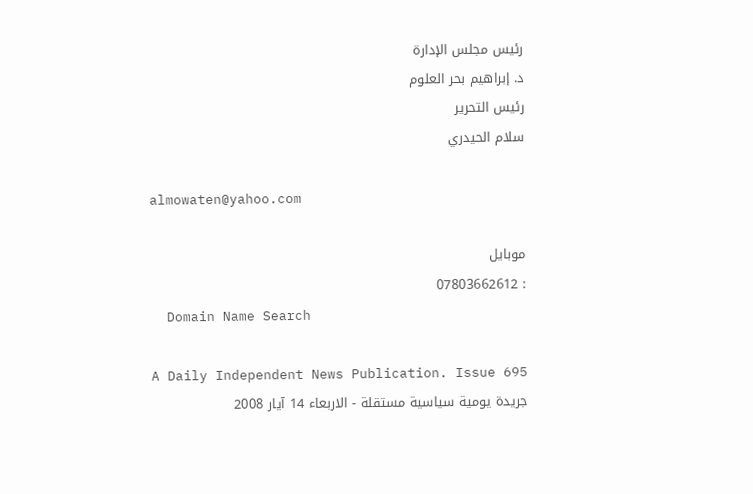رئيس مجلس الإدارة
د. إبراهيم بحر العلوم
رئيس التحرير
سلام الحيدري

almowaten@yahoo.com

موبايل
: 07803662612
  Domain Name Search

A Daily Independent News Publication. Issue 695                                                           جريدة يومية سياسية مستقلة - الاربعاء 14 آيار 2008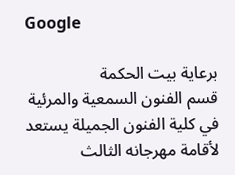Google

برعاية بيت الحكمة
قسم الفنون السمعية والمرئية في كلية الفنون الجميلة يستعد لأقامة مهرجانه الثالث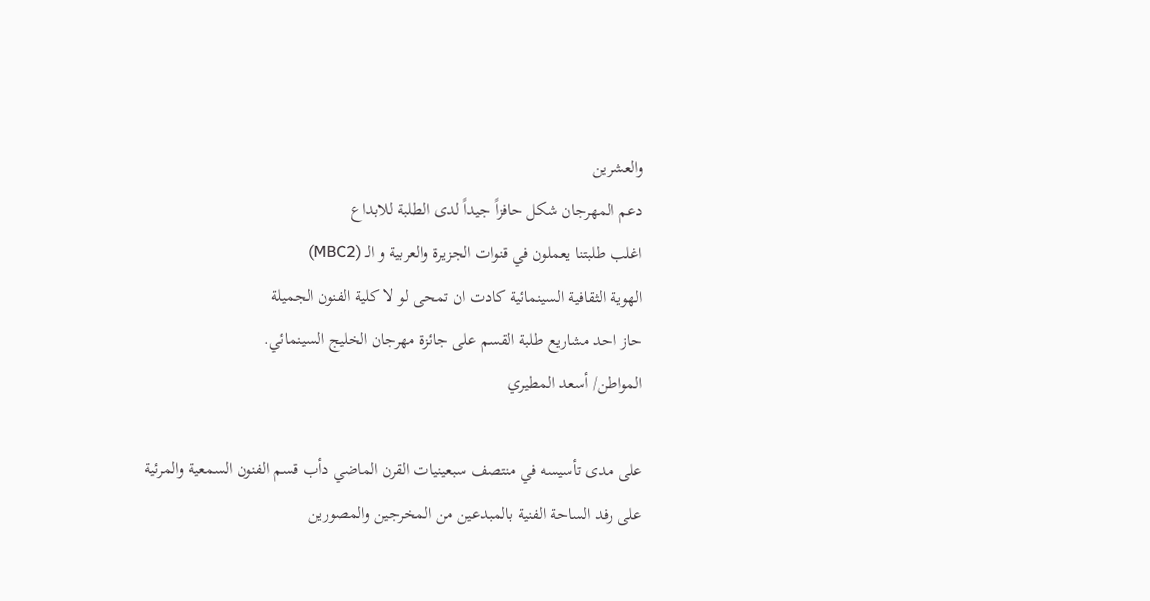والعشرين
دعم المهرجان شكل حافزاً جيداً لدى الطلبة للابداع
اغلب طلبتنا يعملون في قنوات الجزيرة والعربية و الـ (MBC2)
الهوية الثقافية السينمائية كادت ان تمحى لو لا كلية الفنون الجميلة
حاز احد مشاريع طلبة القسم على جائزة مهرجان الخليج السينمائي.
المواطن/ أسعد المطيري

على مدى تأسيسه في منتصف سبعينيات القرن الماضي دأب قسم الفنون السمعية والمرئية على رفد الساحة الفنية بالمبدعين من المخرجين والمصورين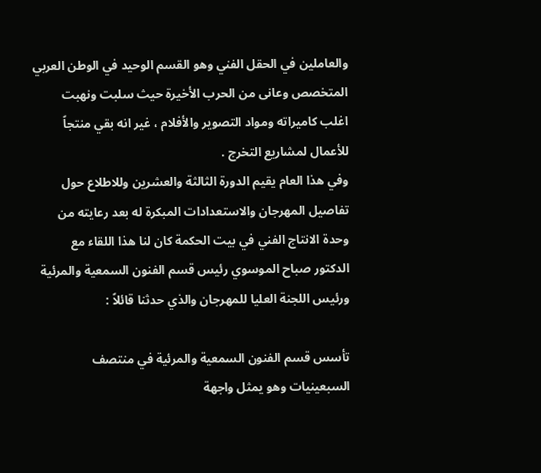والعاملين في الحقل الفني وهو القسم الوحيد في الوطن العربي المتخصص وعانى من الحرب الأخيرة حيث سلبت ونهبت اغلب كاميراته ومواد التصوير والأفلام ، غير انه بقي منتجاً للأعمال لمشاريع التخرج .
وفي هذا العام يقيم الدورة الثالثة والعشرين وللاطلاع حول تفاصيل المهرجان والاستعدادات المبكرة له بعد رعايته من وحدة الانتاج الفني في بيت الحكمة كان لنا هذا اللقاء مع الدكتور صباح الموسوي رئيس قسم الفنون السمعية والمرئية ورئيس اللجنة العليا للمهرجان والذي حدثنا قائلاً :

تأسس قسم الفنون السمعية والمرئية في منتصف السبعينيات وهو يمثل واجهة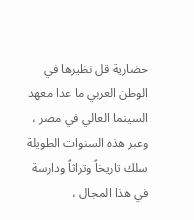حضارية قل نظيرها في الوطن العربي ما عدا معهد السينما العالي في مصر ، وعبر هذه السنوات الطويلة سلك تاريخاً وتراثاً ودارسة في هذا المجال ،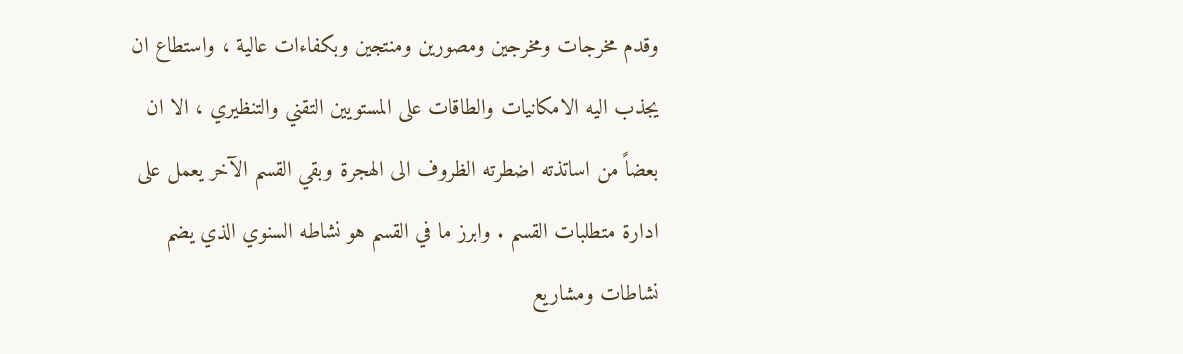وقدم مخرجات ومخرجين ومصورين ومنتجين وبكفاءات عالية ، واستطاع ان يجذب اليه الامكانيات والطاقات على المستويين التقني والتنظيري ، الا ان بعضاً من اساتذته اضطرته الظروف الى الهجرة وبقي القسم الآخر يعمل على ادارة متطلبات القسم . وابرز ما في القسم هو نشاطه السنوي الذي يضم نشاطات ومشاريع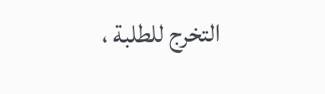التخرج للطلبة ،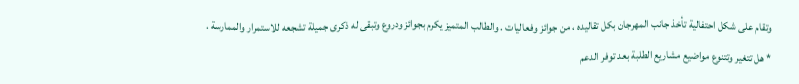وتقام على شكل احتفالية تأخذ جانب المهرجان بكل تقاليده ، من جوائز وفعاليات . والطالب المتميز يكرم بجوائز ودروع وتبقى له ذكرى جميلة تشجعه للاستمرار والممارسة .
* هل تتغير وتتنوع مواضيع مشاريع الطلبة بعد توفر الدعم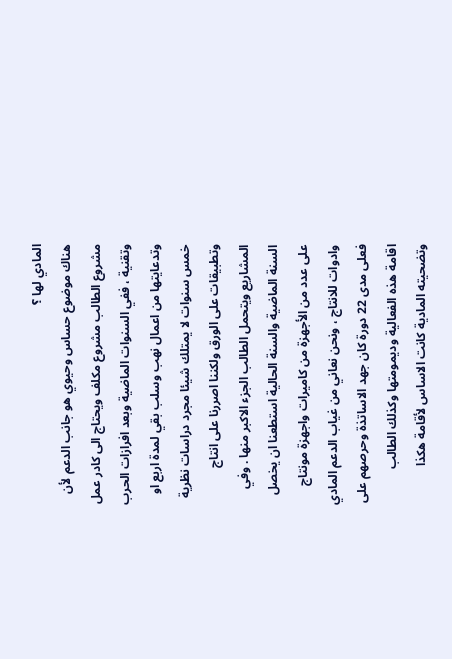المادي لها ؟
هناك موضوع حساس وحيوي هو جانب الدعم لأن مشروع الطالب مشروع مكلف ويحتاج الى كادر عمل وتقنية ، ففي السنوات الماضية وبعد افرازات الحرب وتدعايتها من اعمال نهب وسلب بقي لمدة اربع او خمس سنوات لا يمتلك شيئا مجرد دراسات نظرية وتطبيقات على الورق ولكننا اصررنا على انتاج المشاريع ويتحمل الطالب الجزء الاكبر منها . وفي السنة الماضية والسنة الحالية استطعنا ان يخصل على عدد من الأجهزة من كاميرات واجهزة مونتاج وادوات للانتاج ، ونحن نعاني من غياب الدعم المادي فعلى مدى 22 دورة كان جهد الاساتذة وحرصهم على اقامة هذه الفعالية وديمومتها وكذلك الطالب وتضحيته المادية كانت الاساس لأقامة هكذا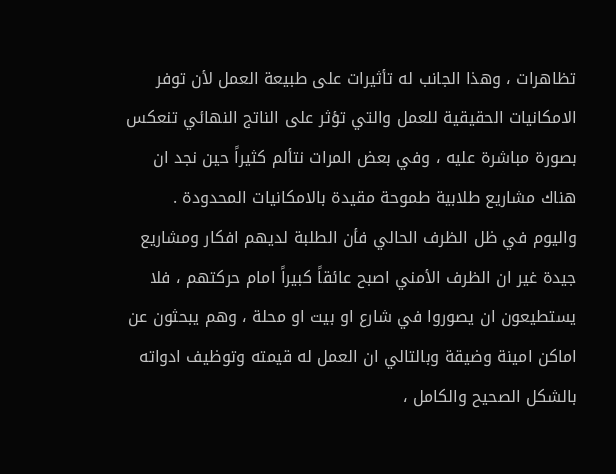تظاهرات ، وهذا الجانب له تأثيرات على طبيعة العمل لأن توفر الامكانيات الحقيقية للعمل والتي تؤثر على الناتج النهائي تنعكس بصورة مباشرة عليه ، وفي بعض المرات نتألم كثيراً حين نجد ان هناك مشاريع طلابية طموحة مقيدة بالامكانيات المحدودة . واليوم في ظل الظرف الحالي فأن الطلبة لديهم افكار ومشاريع جيدة غير ان الظرف الأمني اصبح عائقاً كبيراً امام حركتهم ، فلا يستطيعون ان يصوروا في شارع او بيت او محلة ، وهم يبحثون عن اماكن امينة وضيقة وبالتالي ان العمل له قيمته وتوظيف ادواته بالشكل الصحيح والكامل ،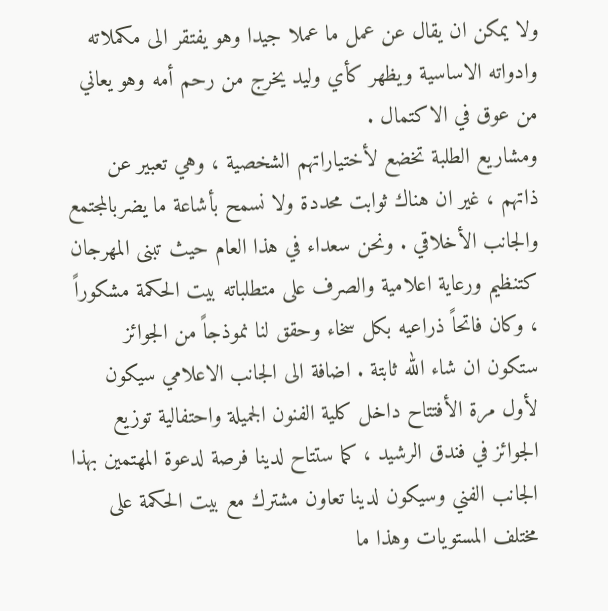ولا يمكن ان يقال عن عمل ما عملا جيدا وهو يفتقر الى مكملاته وادواته الاساسية ويظهر كأي وليد يخرج من رحم أمه وهو يعاني من عوق في الاكتمال .
ومشاريع الطلبة تخضع لأختياراتهم الشخصية ، وهي تعبير عن ذاتهم ، غير ان هناك ثوابت محددة ولا نسمح بأشاعة ما يضربالمجتمع والجانب الأخلاقي . ونحن سعداء في هذا العام حيث تبنى المهرجان كتنظيم ورعاية اعلامية والصرف على متطلباته بيت الحكمة مشكوراً ، وكان فاتحاً ذراعيه بكل سخاء وحقق لنا نموذجاً من الجوائز ستكون ان شاء الله ثابتة . اضافة الى الجانب الاعلامي سيكون لأول مرة الأفتتاح داخل كلية الفنون الجميلة واحتفالية توزيع الجوائز في فندق الرشيد ، كما ستتاح لدينا فرصة لدعوة المهتمين بهذا الجانب الفني وسيكون لدينا تعاون مشترك مع بيت الحكمة على مختلف المستويات وهذا ما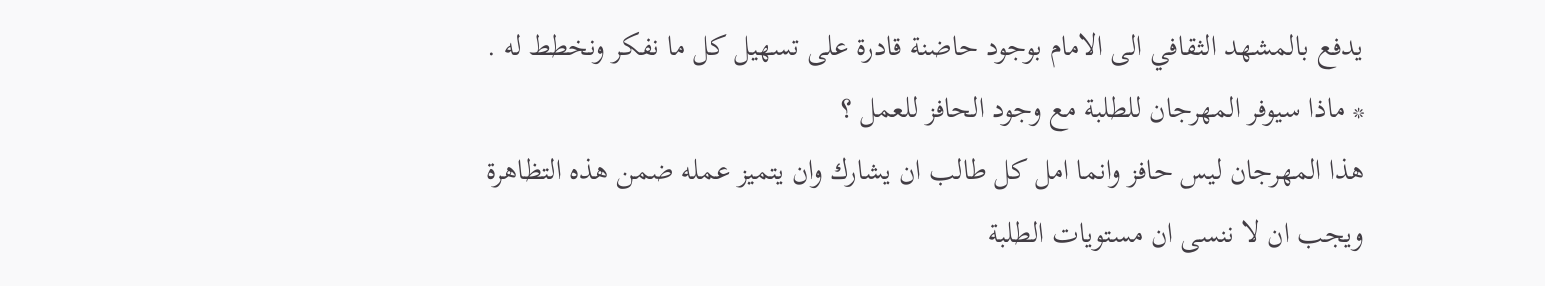يدفع بالمشهد الثقافي الى الامام بوجود حاضنة قادرة على تسهيل كل ما نفكر ونخطط له .
* ماذا سيوفر المهرجان للطلبة مع وجود الحافز للعمل ؟
هذا المهرجان ليس حافز وانما امل كل طالب ان يشارك وان يتميز عمله ضمن هذه التظاهرة ويجب ان لا ننسى ان مستويات الطلبة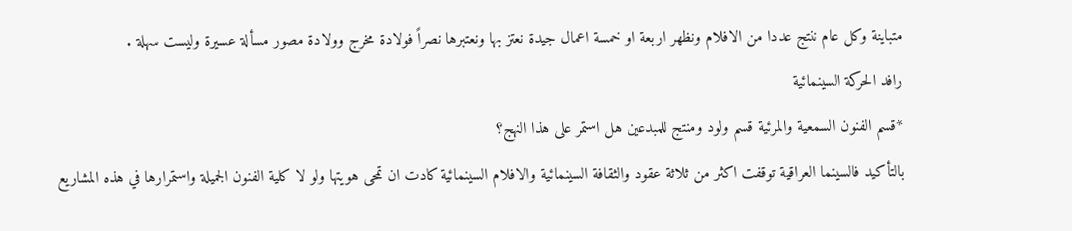متباينة وكل عام ننتج عددا من الافلام ونظهر اربعة او خمسة اعمال جيدة نعتز بها ونعتبرها نصراً فولادة مخرج وولادة مصور مسألة عسيرة وليست سهلة .
رافد الحركة السينمائية
*قسم الفنون السمعية والمرئية قسم ولود ومنتج للمبدعين هل استمر على هذا النهج؟
بالتأكيد فالسينما العراقية توقفت اكثر من ثلاثة عقود والثقافة السينمائية والافلام السينمائية كادت ان تمحى هويتها ولو لا كلية الفنون الجميلة واستمرارها في هذه المشاريع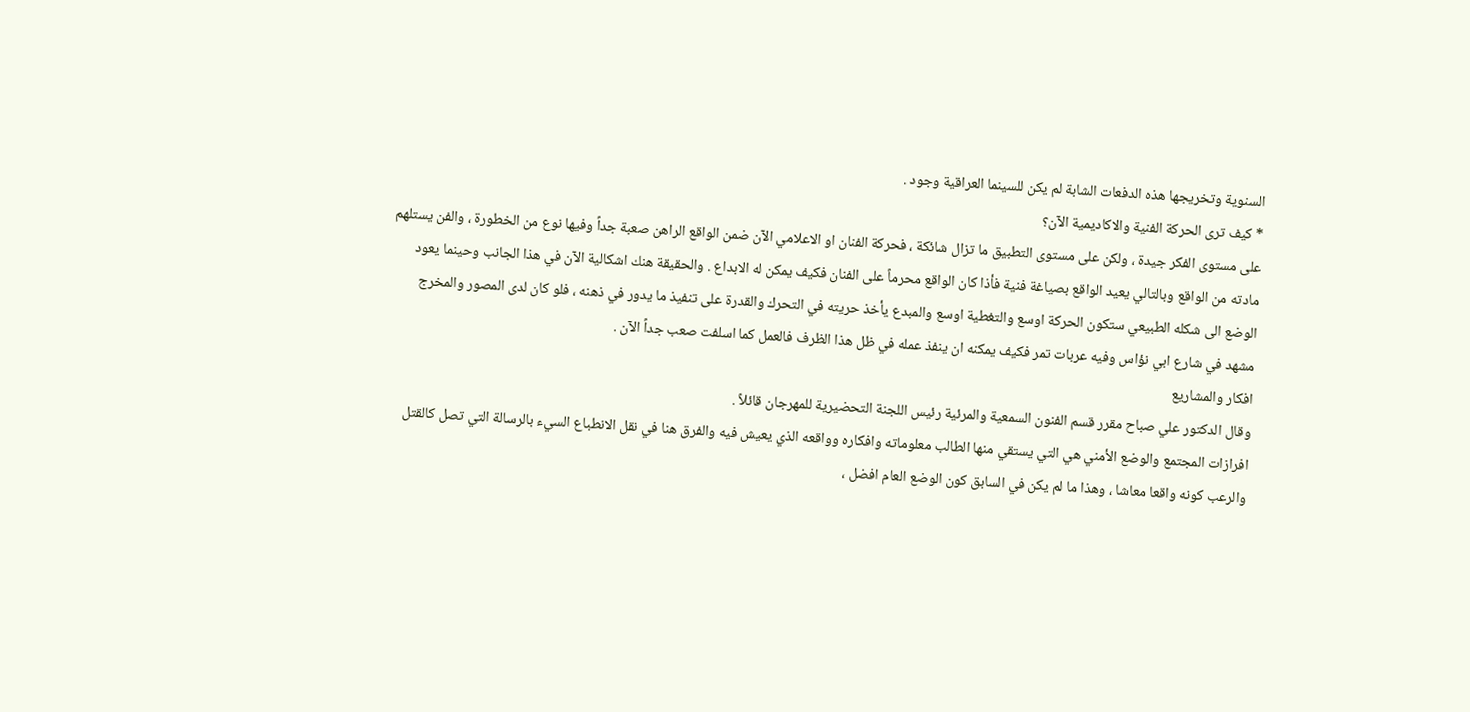السنوية وتخريجها هذه الدفعات الشابة لم يكن للسينما العراقية وجود .
* كيف ترى الحركة الفنية والاكاديمية الآن؟
على مستوى الفكر جيدة ، ولكن على مستوى التطبيق ما تزال شائكة ، فحركة الفنان او الاعلامي الآن ضمن الواقع الراهن صعبة جداً وفيها نوع من الخطورة ، والفن يستلهم مادته من الواقع وبالتالي يعيد الواقع بصياغة فنية فأذا كان الواقع محرماً على الفنان فكيف يمكن له الابداع . والحقيقة هنك اشكالية الآن في هذا الجانب وحينما يعود الوضع الى شكله الطبيعي ستكون الحركة اوسع والتغطية اوسع والمبدع يأخذ حريته في التحرك والقدرة على تنفيذ ما يدور في ذهنه ، فلو كان لدى المصور والمخرج مشهد في شارع ابي نؤاس وفيه عربات تمر فكيف يمكنه ان ينفذ عمله في ظل هذا الظرف فالعمل كما اسلفت صعب جداً الآن .
افكار والمشاريع
وقال الدكتور علي صباح مقرر قسم الفنون السمعية والمرئية رئيس اللجنة التحضيرية للمهرجان قائلاً .
افرازات المجتمع والوضع الأمني هي التي يستقي منها الطالب معلوماته وافكاره وواقعه الذي يعيش فيه والفرق هنا في نقل الانطباع السيء بالرسالة التي تصل كالقتل والرعب كونه واقعا معاشا ، وهذا ما لم يكن في السابق كون الوضع العام افضل ،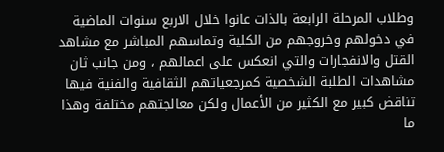وطلاب المرحلة الرابعة بالذات عانوا خلال الاربع سنوات الماضية في دخولهم وخروجهم من الكلية وتماسهم المباشر مع مشاهد القتل والانفجارات والتي انعكس على اعمالهم ، ومن جانب ثان مشاهدات الطلبة الشخصية كمرجعياتهم الثقافية والفنية فيها تناقض كبير مع الكثير من الأعمال ولكن معالجتهم مختلفة وهذا ما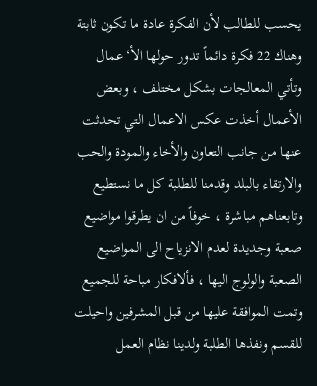يحسب للطالب لأن الفكرة عادة ما تكون ثابتة وهناك 22 فكرة دائماً تدور حولها الأ‘عمال وتأتي المعالجات بشكل مختلف ، وبعض الأعمال أخذت عكس الاعمال التي تحدثت عنها من جانب التعاون والأخاء والمودة والحب والارتقاء بالبلد وقدمنا للطلبة كل ما نستطيع وتابعناهم مباشرة ، خوفاً من ان يطرقوا مواضيع صعبة وجديدة لعدم الانزياح الى المواضيع الصعبة والولوج اليها ، فألافكار مباحة للجميع وتمت الموافقة عليها من قبل المشرفين واحيلت للقسم ونفذها الطلبة ولدينا نظام العمل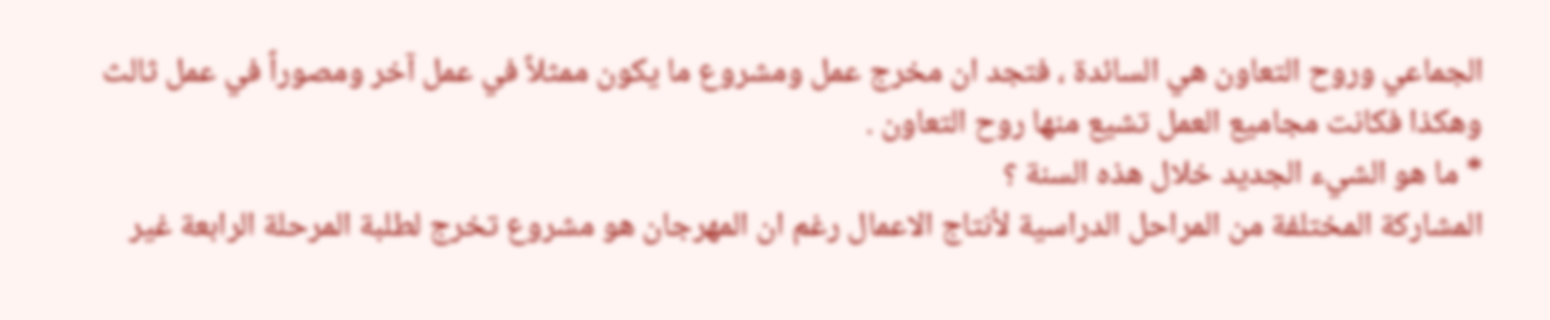الجماعي وروح التعاون هي السائدة ، فتجد ان مخرج عمل ومشروع ما يكون ممثلاً في عمل آخر ومصوراً في عمل ثالث وهكذا فكانت مجاميع العمل تشيع منها روح التعاون .
* ما هو الشيء الجديد خلال هذه السنة ؟
المشاركة المختلفة من المراحل الدراسية لأنتاج الاعمال رغم ان المهرجان هو مشروع تخرج لطلبة المرحلة الرابعة غير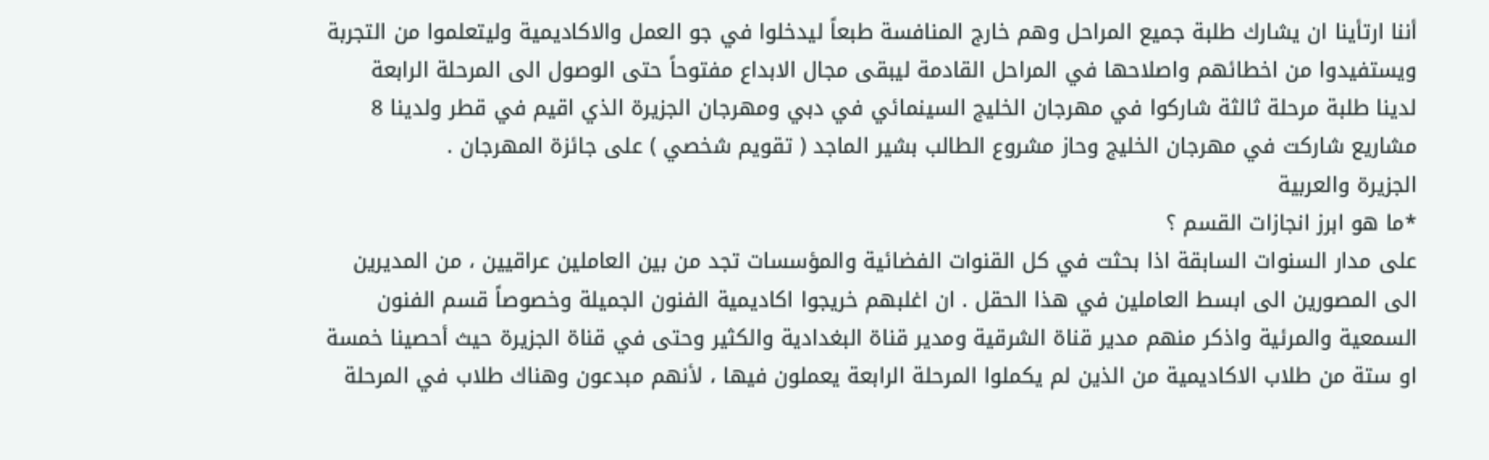أننا ارتأينا ان يشارك طلبة جميع المراحل وهم خارج المنافسة طبعاً ليدخلوا في جو العمل والاكاديمية وليتعلموا من التجربة ويستفيدوا من اخطائهم واصلاحها في المراحل القادمة ليبقى مجال الابداع مفتوحاً حتى الوصول الى المرحلة الرابعة لدينا طلبة مرحلة ثالثة شاركوا في مهرجان الخليج السينمائي في دبي ومهرجان الجزيرة الذي اقيم في قطر ولدينا 8 مشاريع شاركت في مهرجان الخليج وحاز مشروع الطالب بشير الماجد ( تقويم شخصي ) على جائزة المهرجان .
الجزيرة والعربية
*ما هو ابرز انجازات القسم ؟
على مدار السنوات السابقة اذا بحثت في كل القنوات الفضائية والمؤسسات تجد من بين العاملين عراقيين ، من المديرين الى المصورين الى ابسط العاملين في هذا الحقل . ان اغلبهم خريجوا اكاديمية الفنون الجميلة وخصوصاً قسم الفنون السمعية والمرئية واذكر منهم مدير قناة الشرقية ومدير قناة البغدادية والكثير وحتى في قناة الجزيرة حيث أحصينا خمسة او ستة من طلاب الاكاديمية من الذين لم يكملوا المرحلة الرابعة يعملون فيها ، لأنهم مبدعون وهناك طلاب في المرحلة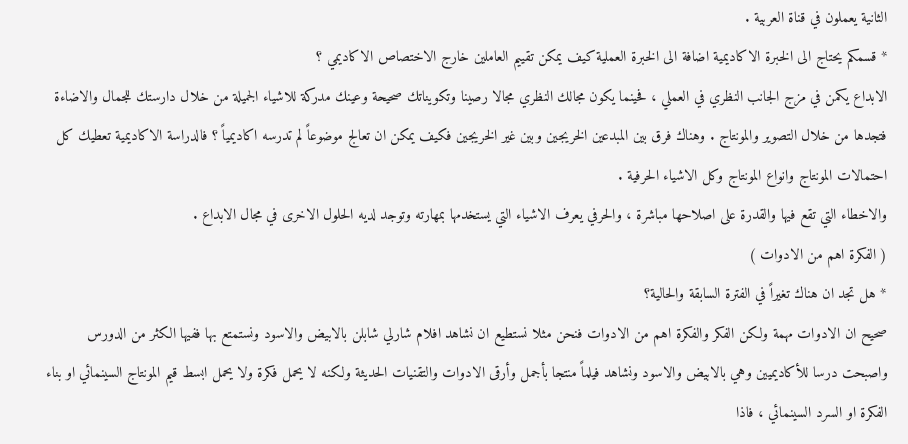الثانية يعملون في قناة العربية .
* قسمكم يحتاج الى الخبرة الاكاديمية اضافة الى الخبرة العملية كيف يمكن تقييم العاملين خارج الاختصاص الاكاديمي ؟
الابداع يكمن في مزج الجانب النظري في العملي ، فحينما يكون مجالك النظري مجالا رصينا وتكويناتك صحيحة وعينك مدركة للاشياء الجميلة من خلال دارستك للجمال والاضاءة فتجدها من خلال التصوير والمونتاج . وهناك فرق بين المبدعين الخريجين وبين غير الخريجين فكيف يمكن ان تعالج موضوعاً لم تدرسه اكاديمياً ؟ فالدراسة الاكاديمية تعطيك كل احتمالات المونتاج وانواع المونتاج وكل الاشياء الحرفية .
والاخطاء التي تقع فيها والقدرة على اصلاحها مباشرة ، والحرفي يعرف الاشياء التي يستخدمها بمهارته وتوجد لديه الحلول الاخرى في مجال الابداع .
( الفكرة اهم من الادوات )
* هل تجد ان هناك تغيراً في الفترة السابقة والحالية؟
صحيح ان الادوات مهمة ولكن الفكر والفكرة اهم من الادوات فنحن مثلا نستطيع ان نشاهد افلام شارلي شابلن بالابيض والاسود ونستمتع بها ففيها الكثر من الدورس واصبحت درسا للأكاديميين وهي بالابيض والاسود ونشاهد فيلماً منتجا بأجمل وأرقى الادوات والتقنيات الحديثة ولكنه لا يحمل فكرة ولا يحمل ابسط قيم المونتاج السينمائي او بناء الفكرة او السرد السينمائي ، فاذا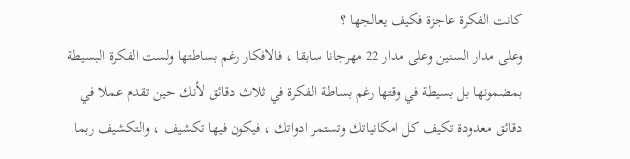كانت الفكرة عاجزة فكيف يعالجها ؟
وعلى مدار السنين وعلى مدار 22 مهرجانا سابقا ، فالافكار رغم بساطتها ولست الفكرة البسيطة بمضمونها بل بسيطة في وقتها رغم بساطة الفكرة في ثلاث دقائق لأنك حين تقدم عملا في دقائق معدودة تكيف كل امكانياتك وتستمر ادواتك ، فيكون فيها تكشيف ، والتكشيف ربما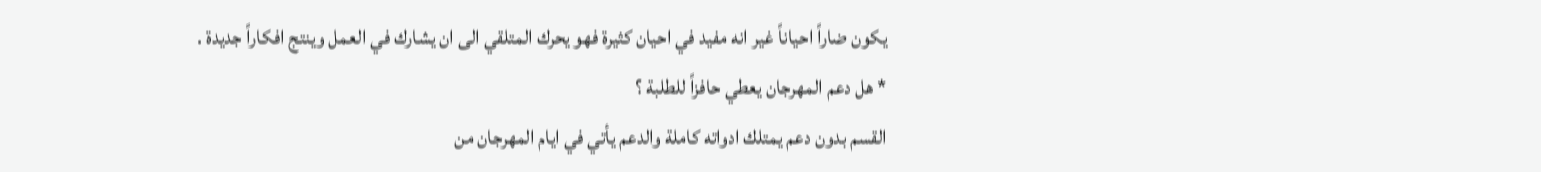يكون ضاراً احياناً غير انه مفيد في احيان كثيرة فهو يحرك المتلقي الى ان يشارك في العمل وينتج افكاراً جديدة .
* هل دعم المهرجان يعطي حافزاً للطلبة ؟
القسم بدون دعم يمتلك ادواته كاملة والدعم يأتي في ايام المهرجان من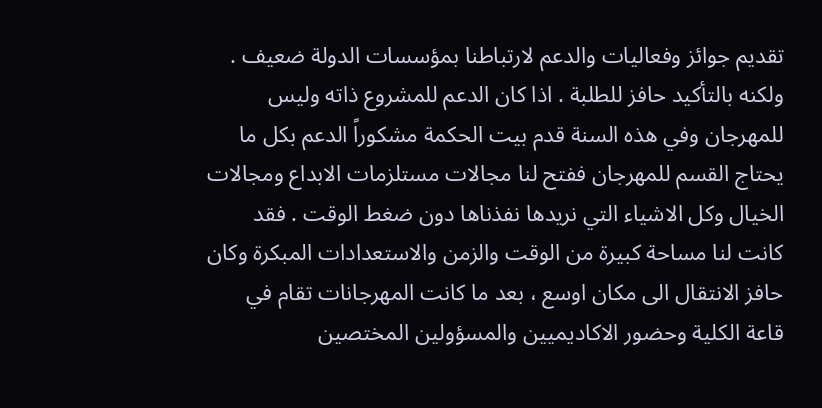تقديم جوائز وفعاليات والدعم لارتباطنا بمؤسسات الدولة ضعيف . ولكنه بالتأكيد حافز للطلبة . اذا كان الدعم للمشروع ذاته وليس للمهرجان وفي هذه السنة قدم بيت الحكمة مشكوراً الدعم بكل ما يحتاج القسم للمهرجان ففتح لنا مجالات مستلزمات الابداع ومجالات الخيال وكل الاشياء التي نريدها نفذناها دون ضغط الوقت . فقد كانت لنا مساحة كبيرة من الوقت والزمن والاستعدادات المبكرة وكان حافز الانتقال الى مكان اوسع ، بعد ما كانت المهرجانات تقام في قاعة الكلية وحضور الاكاديميين والمسؤولين المختصين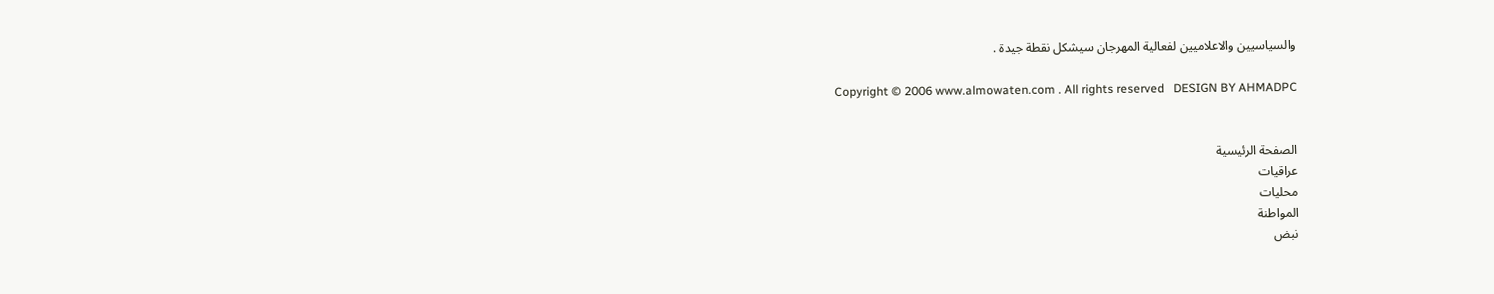والسياسيين والاعلاميين لفعالية المهرجان سيشكل نقطة جيدة .

Copyright © 2006 www.almowaten.com . All rights reserved   DESIGN BY AHMADPC


الصفحة الرئيسية
عراقيات
محليات
المواطنة
نبض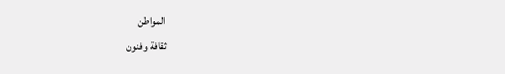المواطن
ثقافة وفنون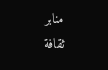منابر
ثقافة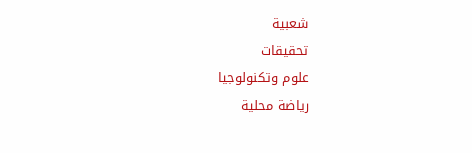شعبية
تحقيقات
علوم وتكنولوجيا
رياضة محلية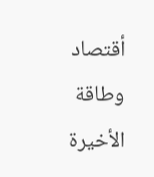أقتصاد وطاقة
الأخيرة